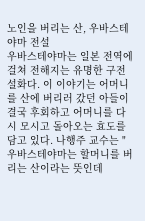노인을 버리는 산, 우바스테야마 전설
우바스테야마는 일본 전역에 걸쳐 전해지는 유명한 구전 설화다. 이 이야기는 어머니를 산에 버리러 갔던 아들이 결국 후회하고 어머니를 다시 모시고 돌아오는 효도를 담고 있다. 나행주 교수는 "우바스테야마는 할머니를 버리는 산이라는 뜻인데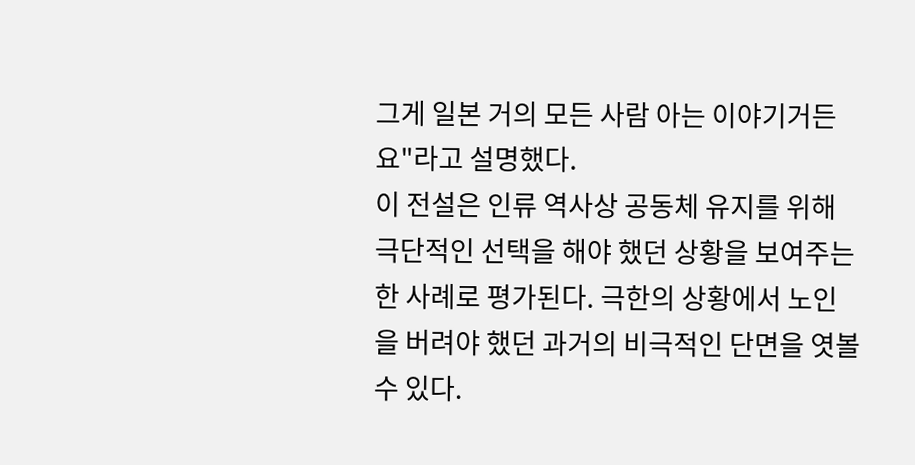그게 일본 거의 모든 사람 아는 이야기거든요"라고 설명했다.
이 전설은 인류 역사상 공동체 유지를 위해 극단적인 선택을 해야 했던 상황을 보여주는 한 사례로 평가된다. 극한의 상황에서 노인을 버려야 했던 과거의 비극적인 단면을 엿볼 수 있다.